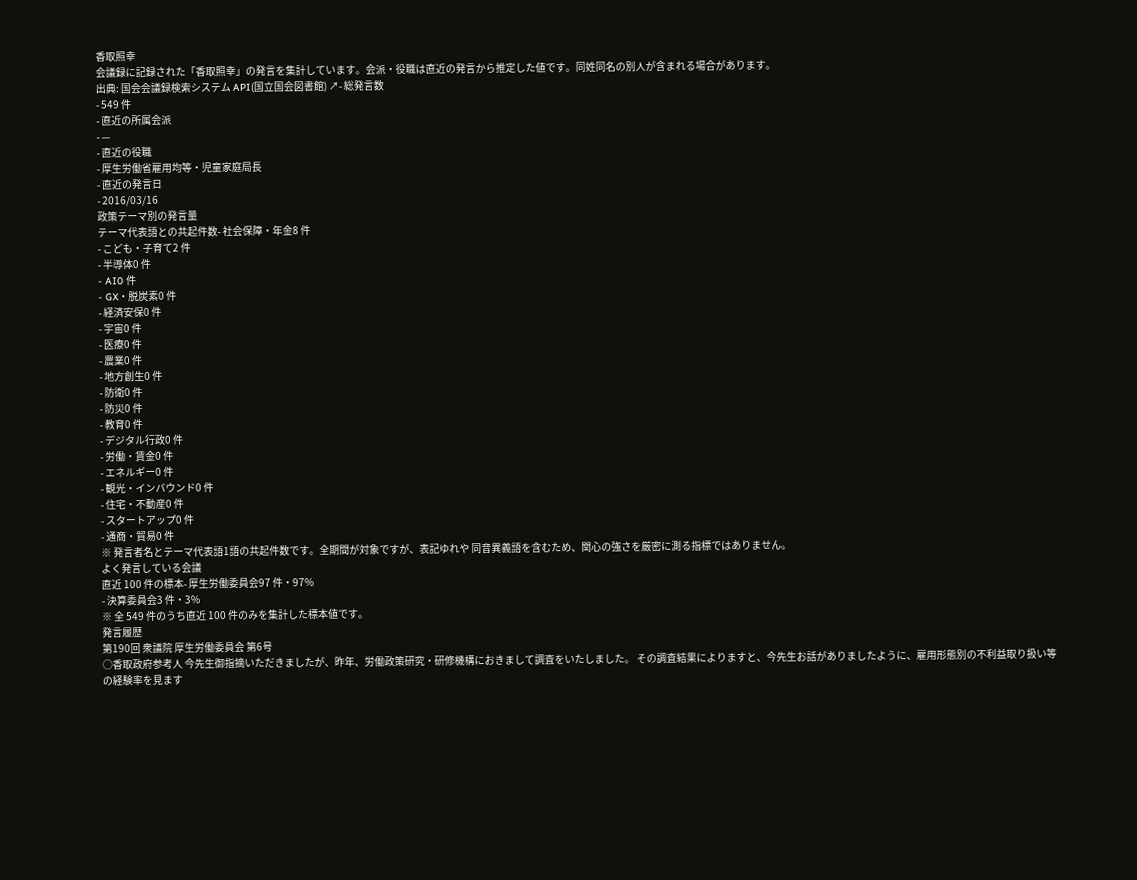香取照幸
会議録に記録された「香取照幸」の発言を集計しています。会派・役職は直近の発言から推定した値です。同姓同名の別人が含まれる場合があります。
出典: 国会会議録検索システム API(国立国会図書館) ↗- 総発言数
- 549 件
- 直近の所属会派
- —
- 直近の役職
- 厚生労働省雇用均等・児童家庭局長
- 直近の発言日
- 2016/03/16
政策テーマ別の発言量
テーマ代表語との共起件数- 社会保障・年金8 件
- こども・子育て2 件
- 半導体0 件
- AI0 件
- GX・脱炭素0 件
- 経済安保0 件
- 宇宙0 件
- 医療0 件
- 農業0 件
- 地方創生0 件
- 防衛0 件
- 防災0 件
- 教育0 件
- デジタル行政0 件
- 労働・賃金0 件
- エネルギー0 件
- 観光・インバウンド0 件
- 住宅・不動産0 件
- スタートアップ0 件
- 通商・貿易0 件
※ 発言者名とテーマ代表語1語の共起件数です。全期間が対象ですが、表記ゆれや 同音異義語を含むため、関心の強さを厳密に測る指標ではありません。
よく発言している会議
直近 100 件の標本- 厚生労働委員会97 件・97%
- 決算委員会3 件・3%
※ 全 549 件のうち直近 100 件のみを集計した標本値です。
発言履歴
第190回 衆議院 厚生労働委員会 第6号
○香取政府参考人 今先生御指摘いただきましたが、昨年、労働政策研究・研修機構におきまして調査をいたしました。 その調査結果によりますと、今先生お話がありましたように、雇用形態別の不利益取り扱い等の経験率を見ます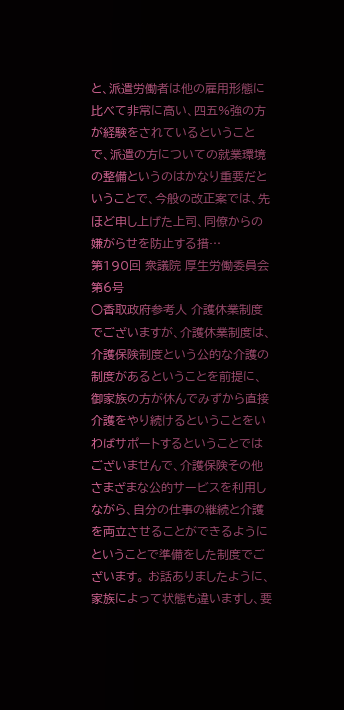と、派遣労働者は他の雇用形態に比べて非常に高い、四五%強の方が経験をされているということで、派遣の方についての就業環境の整備というのはかなり重要だということで、今般の改正案では、先ほど申し上げた上司、同僚からの嫌がらせを防止する措…
第190回 衆議院 厚生労働委員会 第6号
○香取政府参考人 介護休業制度でございますが、介護休業制度は、介護保険制度という公的な介護の制度があるということを前提に、御家族の方が休んでみずから直接介護をやり続けるということをいわばサポートするということではございませんで、介護保険その他さまざまな公的サービスを利用しながら、自分の仕事の継続と介護を両立させることができるようにということで準備をした制度でございます。 お話ありましたように、家族によって状態も違いますし、要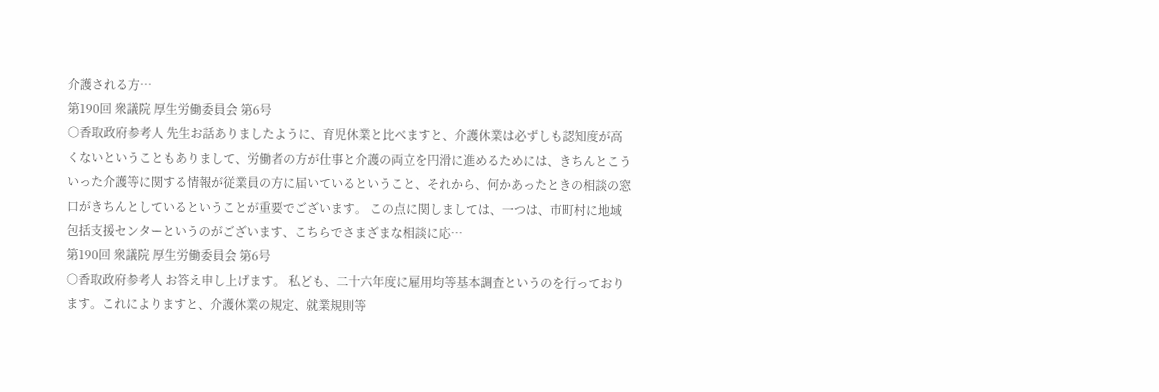介護される方…
第190回 衆議院 厚生労働委員会 第6号
○香取政府参考人 先生お話ありましたように、育児休業と比べますと、介護休業は必ずしも認知度が高くないということもありまして、労働者の方が仕事と介護の両立を円滑に進めるためには、きちんとこういった介護等に関する情報が従業員の方に届いているということ、それから、何かあったときの相談の窓口がきちんとしているということが重要でございます。 この点に関しましては、一つは、市町村に地域包括支援センターというのがございます、こちらでさまざまな相談に応…
第190回 衆議院 厚生労働委員会 第6号
○香取政府参考人 お答え申し上げます。 私ども、二十六年度に雇用均等基本調査というのを行っております。これによりますと、介護休業の規定、就業規則等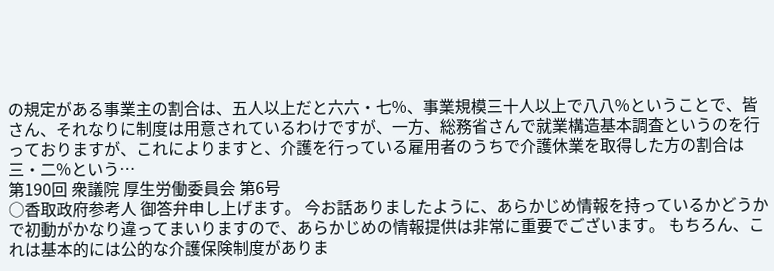の規定がある事業主の割合は、五人以上だと六六・七%、事業規模三十人以上で八八%ということで、皆さん、それなりに制度は用意されているわけですが、一方、総務省さんで就業構造基本調査というのを行っておりますが、これによりますと、介護を行っている雇用者のうちで介護休業を取得した方の割合は三・二%という…
第190回 衆議院 厚生労働委員会 第6号
○香取政府参考人 御答弁申し上げます。 今お話ありましたように、あらかじめ情報を持っているかどうかで初動がかなり違ってまいりますので、あらかじめの情報提供は非常に重要でございます。 もちろん、これは基本的には公的な介護保険制度がありま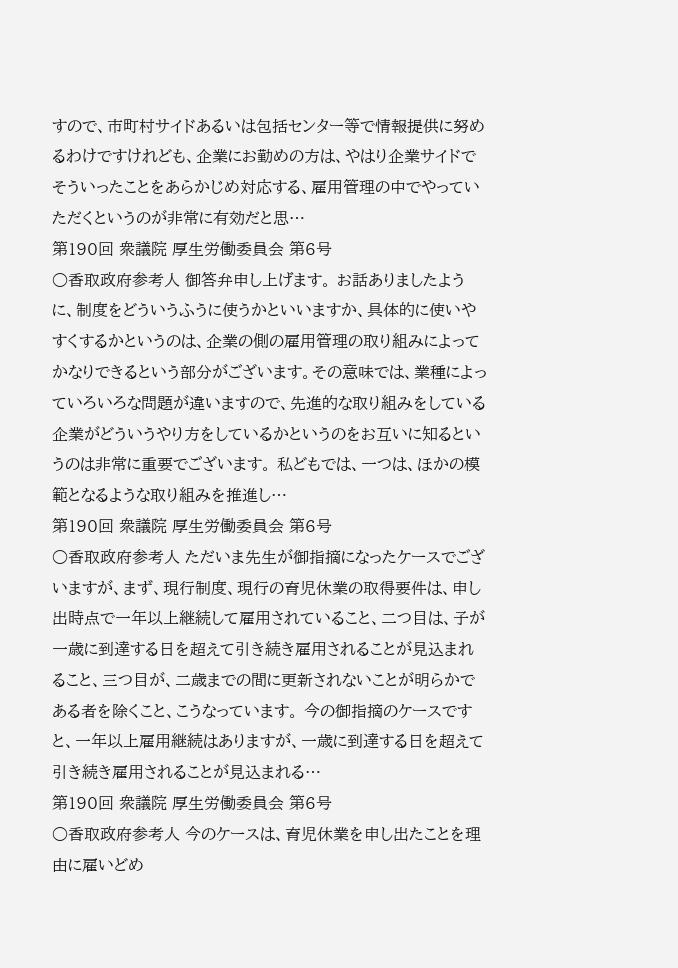すので、市町村サイドあるいは包括センター等で情報提供に努めるわけですけれども、企業にお勤めの方は、やはり企業サイドでそういったことをあらかじめ対応する、雇用管理の中でやっていただくというのが非常に有効だと思…
第190回 衆議院 厚生労働委員会 第6号
○香取政府参考人 御答弁申し上げます。 お話ありましたように、制度をどういうふうに使うかといいますか、具体的に使いやすくするかというのは、企業の側の雇用管理の取り組みによってかなりできるという部分がございます。その意味では、業種によっていろいろな問題が違いますので、先進的な取り組みをしている企業がどういうやり方をしているかというのをお互いに知るというのは非常に重要でございます。 私どもでは、一つは、ほかの模範となるような取り組みを推進し…
第190回 衆議院 厚生労働委員会 第6号
○香取政府参考人 ただいま先生が御指摘になったケースでございますが、まず、現行制度、現行の育児休業の取得要件は、申し出時点で一年以上継続して雇用されていること、二つ目は、子が一歳に到達する日を超えて引き続き雇用されることが見込まれること、三つ目が、二歳までの間に更新されないことが明らかである者を除くこと、こうなっています。 今の御指摘のケースですと、一年以上雇用継続はありますが、一歳に到達する日を超えて引き続き雇用されることが見込まれる…
第190回 衆議院 厚生労働委員会 第6号
○香取政府参考人 今のケースは、育児休業を申し出たことを理由に雇いどめ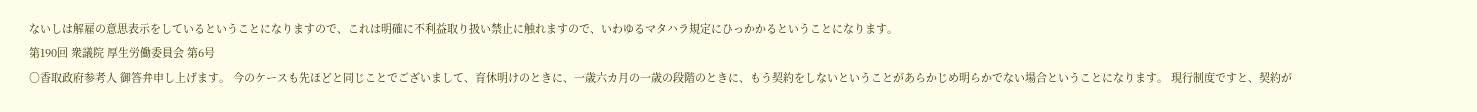ないしは解雇の意思表示をしているということになりますので、これは明確に不利益取り扱い禁止に触れますので、いわゆるマタハラ規定にひっかかるということになります。
第190回 衆議院 厚生労働委員会 第6号
○香取政府参考人 御答弁申し上げます。 今のケースも先ほどと同じことでございまして、育休明けのときに、一歳六カ月の一歳の段階のときに、もう契約をしないということがあらかじめ明らかでない場合ということになります。 現行制度ですと、契約が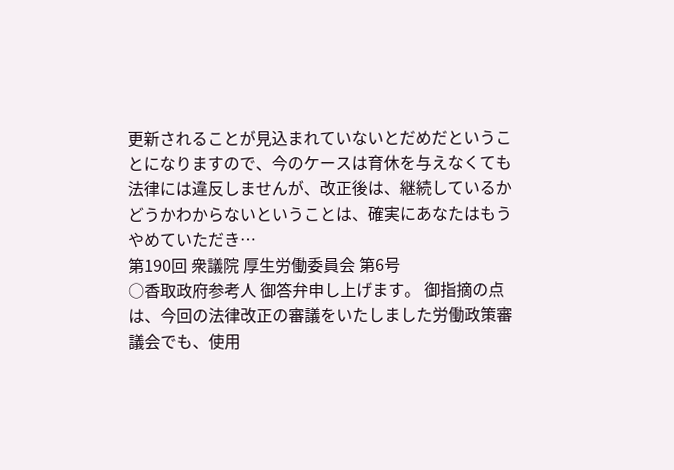更新されることが見込まれていないとだめだということになりますので、今のケースは育休を与えなくても法律には違反しませんが、改正後は、継続しているかどうかわからないということは、確実にあなたはもうやめていただき…
第190回 衆議院 厚生労働委員会 第6号
○香取政府参考人 御答弁申し上げます。 御指摘の点は、今回の法律改正の審議をいたしました労働政策審議会でも、使用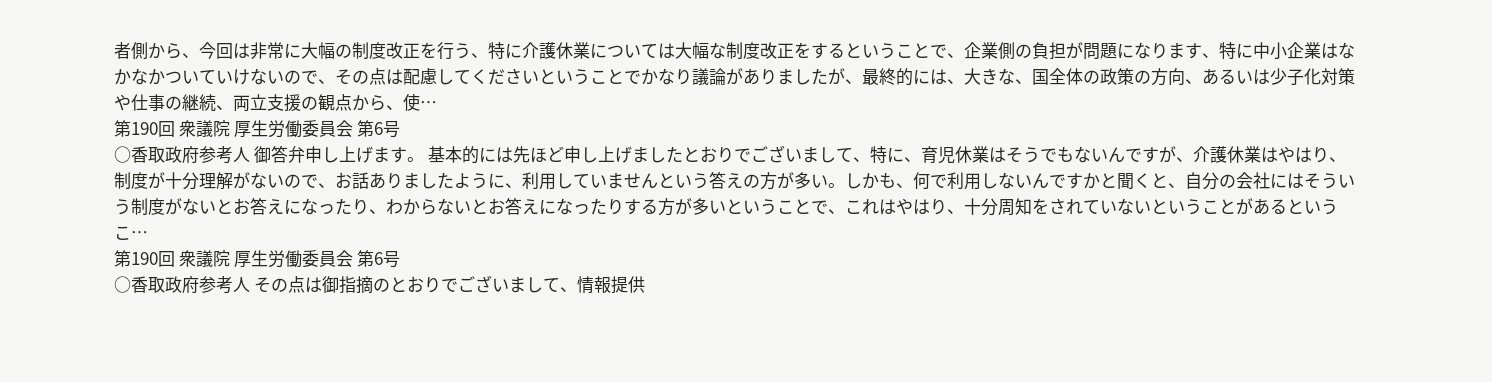者側から、今回は非常に大幅の制度改正を行う、特に介護休業については大幅な制度改正をするということで、企業側の負担が問題になります、特に中小企業はなかなかついていけないので、その点は配慮してくださいということでかなり議論がありましたが、最終的には、大きな、国全体の政策の方向、あるいは少子化対策や仕事の継続、両立支援の観点から、使…
第190回 衆議院 厚生労働委員会 第6号
○香取政府参考人 御答弁申し上げます。 基本的には先ほど申し上げましたとおりでございまして、特に、育児休業はそうでもないんですが、介護休業はやはり、制度が十分理解がないので、お話ありましたように、利用していませんという答えの方が多い。しかも、何で利用しないんですかと聞くと、自分の会社にはそういう制度がないとお答えになったり、わからないとお答えになったりする方が多いということで、これはやはり、十分周知をされていないということがあるというこ…
第190回 衆議院 厚生労働委員会 第6号
○香取政府参考人 その点は御指摘のとおりでございまして、情報提供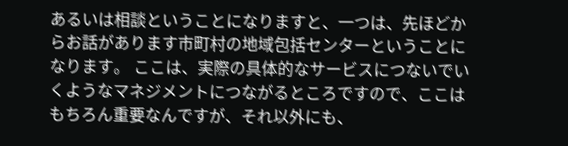あるいは相談ということになりますと、一つは、先ほどからお話があります市町村の地域包括センターということになります。 ここは、実際の具体的なサービスにつないでいくようなマネジメントにつながるところですので、ここはもちろん重要なんですが、それ以外にも、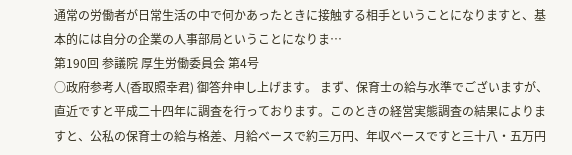通常の労働者が日常生活の中で何かあったときに接触する相手ということになりますと、基本的には自分の企業の人事部局ということになりま…
第190回 参議院 厚生労働委員会 第4号
○政府参考人(香取照幸君) 御答弁申し上げます。 まず、保育士の給与水準でございますが、直近ですと平成二十四年に調査を行っております。このときの経営実態調査の結果によりますと、公私の保育士の給与格差、月給ベースで約三万円、年収ベースですと三十八・五万円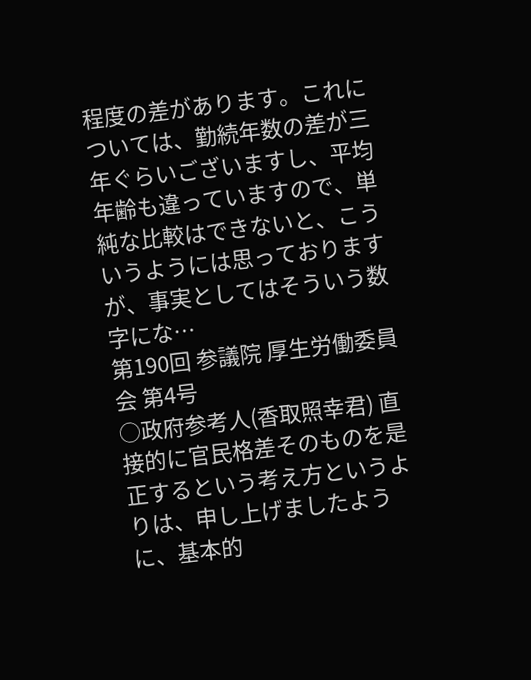程度の差があります。これについては、勤続年数の差が三年ぐらいございますし、平均年齢も違っていますので、単純な比較はできないと、こういうようには思っておりますが、事実としてはそういう数字にな…
第190回 参議院 厚生労働委員会 第4号
○政府参考人(香取照幸君) 直接的に官民格差そのものを是正するという考え方というよりは、申し上げましたように、基本的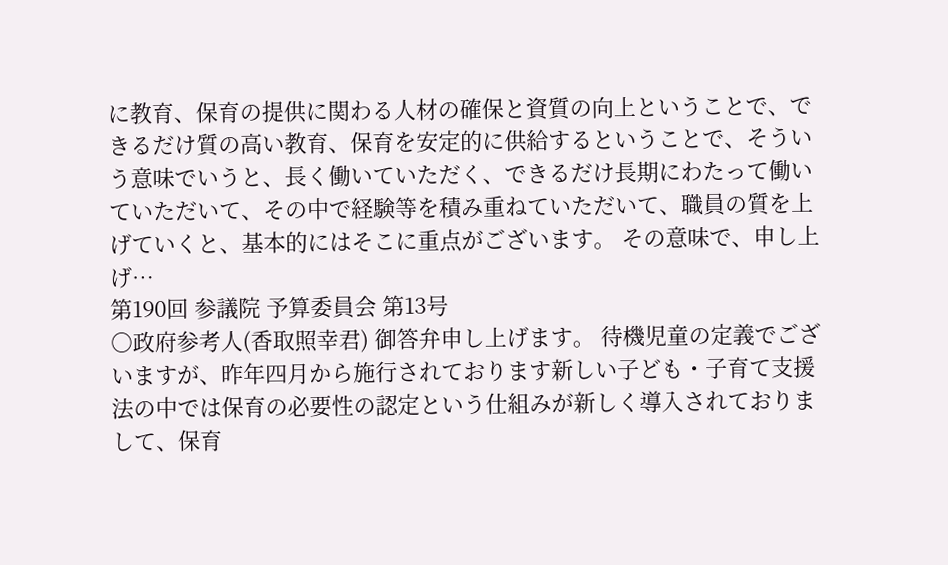に教育、保育の提供に関わる人材の確保と資質の向上ということで、できるだけ質の高い教育、保育を安定的に供給するということで、そういう意味でいうと、長く働いていただく、できるだけ長期にわたって働いていただいて、その中で経験等を積み重ねていただいて、職員の質を上げていくと、基本的にはそこに重点がございます。 その意味で、申し上げ…
第190回 参議院 予算委員会 第13号
○政府参考人(香取照幸君) 御答弁申し上げます。 待機児童の定義でございますが、昨年四月から施行されております新しい子ども・子育て支援法の中では保育の必要性の認定という仕組みが新しく導入されておりまして、保育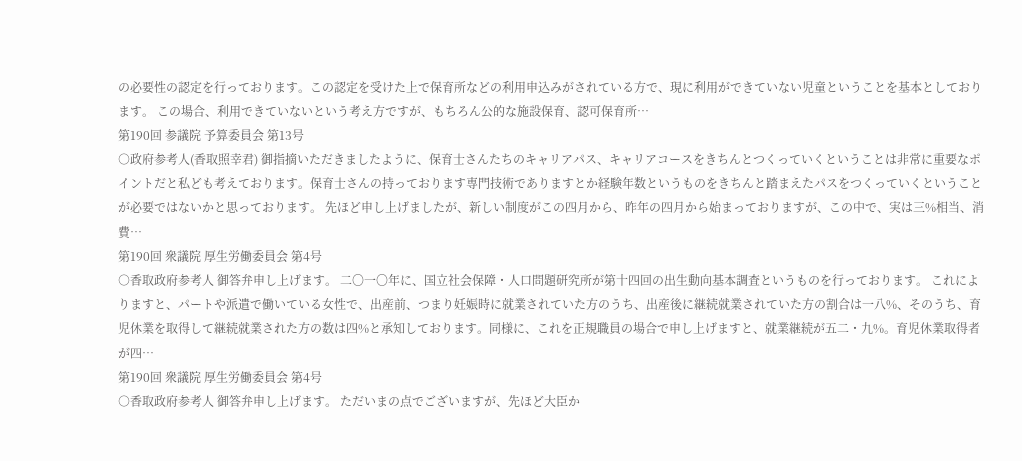の必要性の認定を行っております。この認定を受けた上で保育所などの利用申込みがされている方で、現に利用ができていない児童ということを基本としております。 この場合、利用できていないという考え方ですが、もちろん公的な施設保育、認可保育所…
第190回 参議院 予算委員会 第13号
○政府参考人(香取照幸君) 御指摘いただきましたように、保育士さんたちのキャリアパス、キャリアコースをきちんとつくっていくということは非常に重要なポイントだと私ども考えております。保育士さんの持っております専門技術でありますとか経験年数というものをきちんと踏まえたパスをつくっていくということが必要ではないかと思っております。 先ほど申し上げましたが、新しい制度がこの四月から、昨年の四月から始まっておりますが、この中で、実は三%相当、消費…
第190回 衆議院 厚生労働委員会 第4号
○香取政府参考人 御答弁申し上げます。 二〇一〇年に、国立社会保障・人口問題研究所が第十四回の出生動向基本調査というものを行っております。 これによりますと、パートや派遣で働いている女性で、出産前、つまり妊娠時に就業されていた方のうち、出産後に継続就業されていた方の割合は一八%、そのうち、育児休業を取得して継続就業された方の数は四%と承知しております。同様に、これを正規職員の場合で申し上げますと、就業継続が五二・九%。育児休業取得者が四…
第190回 衆議院 厚生労働委員会 第4号
○香取政府参考人 御答弁申し上げます。 ただいまの点でございますが、先ほど大臣か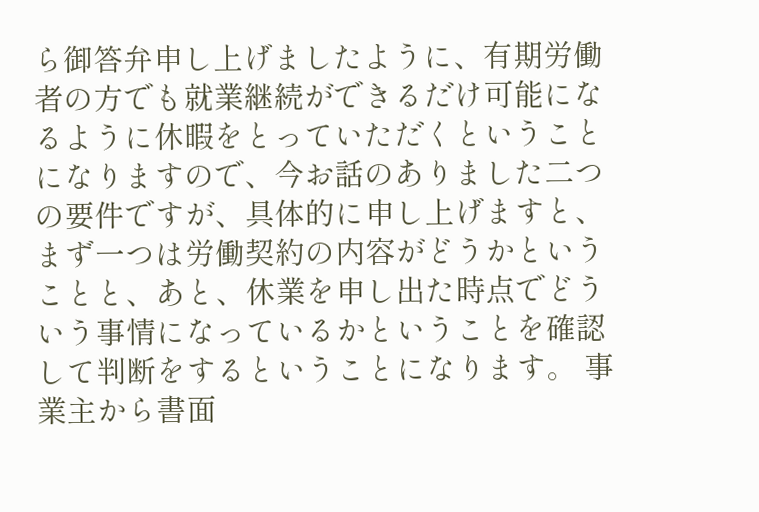ら御答弁申し上げましたように、有期労働者の方でも就業継続ができるだけ可能になるように休暇をとっていただくということになりますので、今お話のありました二つの要件ですが、具体的に申し上げますと、まず一つは労働契約の内容がどうかということと、あと、休業を申し出た時点でどういう事情になっているかということを確認して判断をするということになります。 事業主から書面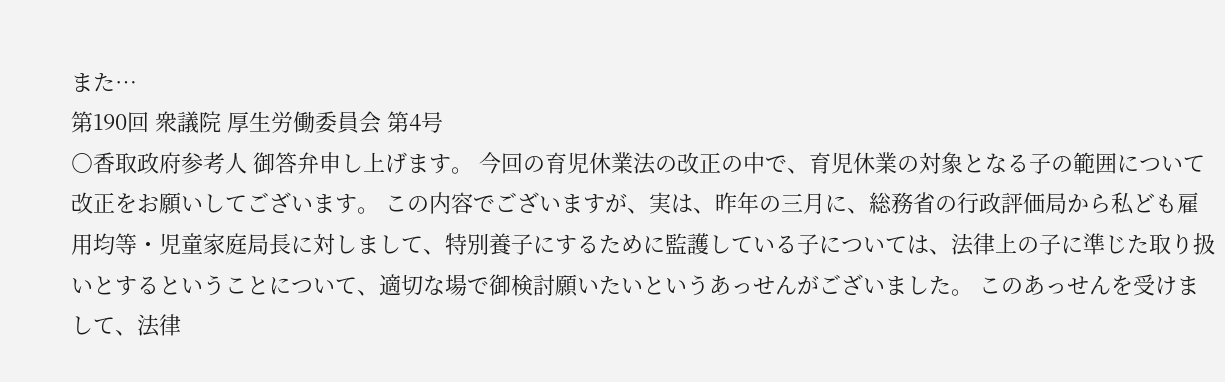また…
第190回 衆議院 厚生労働委員会 第4号
○香取政府参考人 御答弁申し上げます。 今回の育児休業法の改正の中で、育児休業の対象となる子の範囲について改正をお願いしてございます。 この内容でございますが、実は、昨年の三月に、総務省の行政評価局から私ども雇用均等・児童家庭局長に対しまして、特別養子にするために監護している子については、法律上の子に準じた取り扱いとするということについて、適切な場で御検討願いたいというあっせんがございました。 このあっせんを受けまして、法律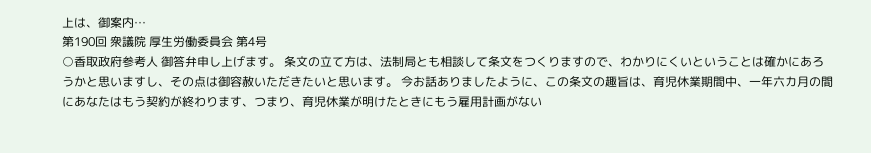上は、御案内…
第190回 衆議院 厚生労働委員会 第4号
○香取政府参考人 御答弁申し上げます。 条文の立て方は、法制局とも相談して条文をつくりますので、わかりにくいということは確かにあろうかと思いますし、その点は御容赦いただきたいと思います。 今お話ありましたように、この条文の趣旨は、育児休業期間中、一年六カ月の間にあなたはもう契約が終わります、つまり、育児休業が明けたときにもう雇用計画がない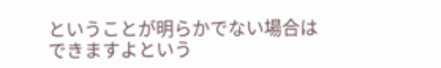ということが明らかでない場合はできますよという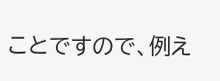ことですので、例え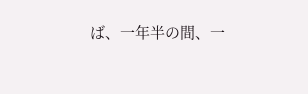ば、一年半の間、一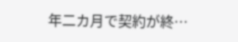年二カ月で契約が終…